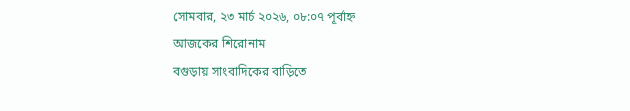সোমবার, ২৩ মার্চ ২০২৬, ০৮:০৭ পূর্বাহ্ন
আজকের শিরোনাম
বগুড়ায় সাংবাদিকের বাড়িতে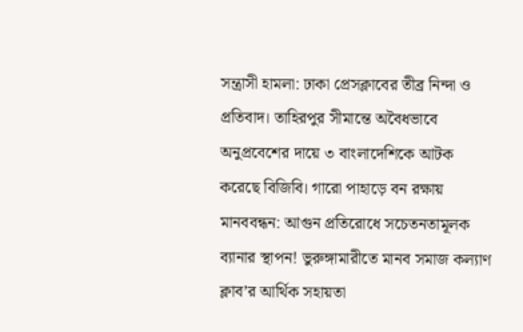সন্ত্রাসী হামলা: ঢাকা প্রেসক্লাবের তীব্র নিন্দা ও প্রতিবাদ। তাহিরপুর সীমান্তে অবৈধভাবে অনুপ্রবেশের দায়ে ৩ বাংলাদেশিকে আটক করেছে বিজিবি। গারো পাহাড়ে বন রক্ষায় মানববন্ধন: আগুন প্রতিরোধে সচেতনতামূলক ব্যানার স্থাপন! ভুরুঙ্গামারীতে মানব সমাজ কল্যাণ ক্লাব’র আর্থিক সহায়তা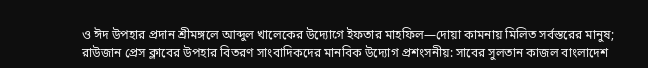ও ঈদ উপহার প্রদান শ্রীমঙ্গলে আব্দুল খালেকের উদ্যোগে ইফতার মাহফিল—দোয়া কামনায় মিলিত সর্বস্তরের মানুষ; রাউজান প্রেস ক্লাবের উপহার বিতরণ সাংবাদিকদের মানবিক উদ্যোগ প্রশংসনীয়: সাবের সুলতান কাজল বাংলাদেশ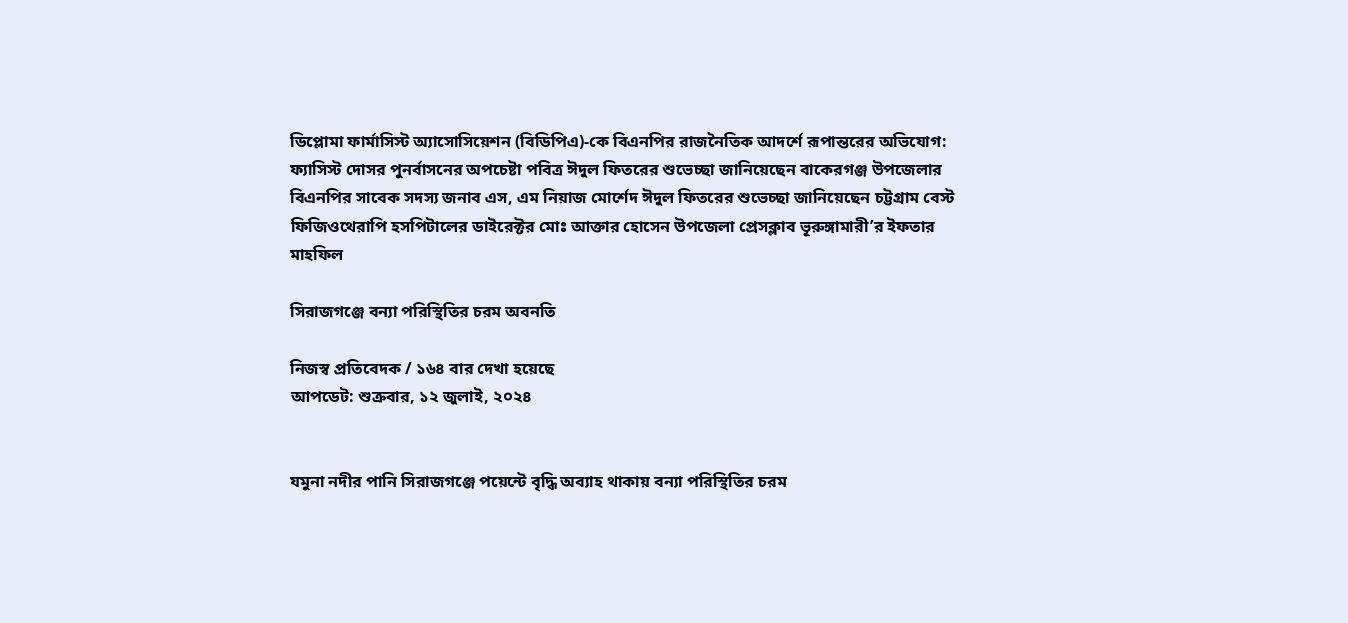ডিপ্লোমা ফার্মাসিস্ট অ্যাসোসিয়েশন (বিডিপিএ)-কে বিএনপির রাজনৈতিক আদর্শে রূপান্তরের অভিযোগ: ফ্যাসিস্ট দোসর পুনর্বাসনের অপচেষ্টা পবিত্র ঈদুল ফিতরের শুভেচ্ছা জানিয়েছেন বাকেরগঞ্জ উপজেলার বিএনপির সাবেক সদস্য জনাব এস, এম নিয়াজ মোর্শেদ ঈদুল ফিতরের শুভেচ্ছা জানিয়েছেন চট্টগ্রাম বেস্ট ফিজিওথেরাপি হসপিটালের ডাইরেক্টর মোঃ আক্তার হোসেন উপজেলা প্রেসক্লাব ভূরুঙ্গামারী’র ইফতার মাহফিল

সিরাজগঞ্জে বন্যা পরিস্থিতির চরম অবনতি

নিজস্ব প্রতিবেদক / ১৬৪ বার দেখা হয়েছে
আপডেট: শুক্রবার, ১২ জুলাই, ২০২৪


যমুনা নদীর পানি সিরাজগঞ্জে পয়েন্টে বৃদ্ধি অব্যাহ থাকায় বন্যা পরিস্থিতির চরম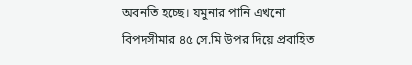অবনতি হচ্ছে। যমুনার পানি এখনো বিপদসীমার ৪৫ সে.মি উপর দিয়ে প্রবাহিত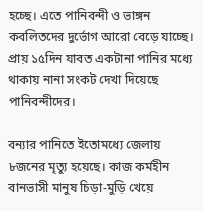হচ্ছে। এতে পানিবন্দী ও ভাঙ্গন কবলিতদের দুর্ভোগ আরো বেড়ে যাচ্ছে। প্রায় ১৫দিন যাবত একটানা পানির মধ্যে থাকায় নানা সংকট দেখা দিয়েছে পানিবন্দীদের।

বন্যার পানিতে ইতোমধ্যে জেলায় ৮জনের মৃত্যু হয়েছে। কাজ কর্মহীন বানভাসী মানুষ চিড়া-মুড়ি খেয়ে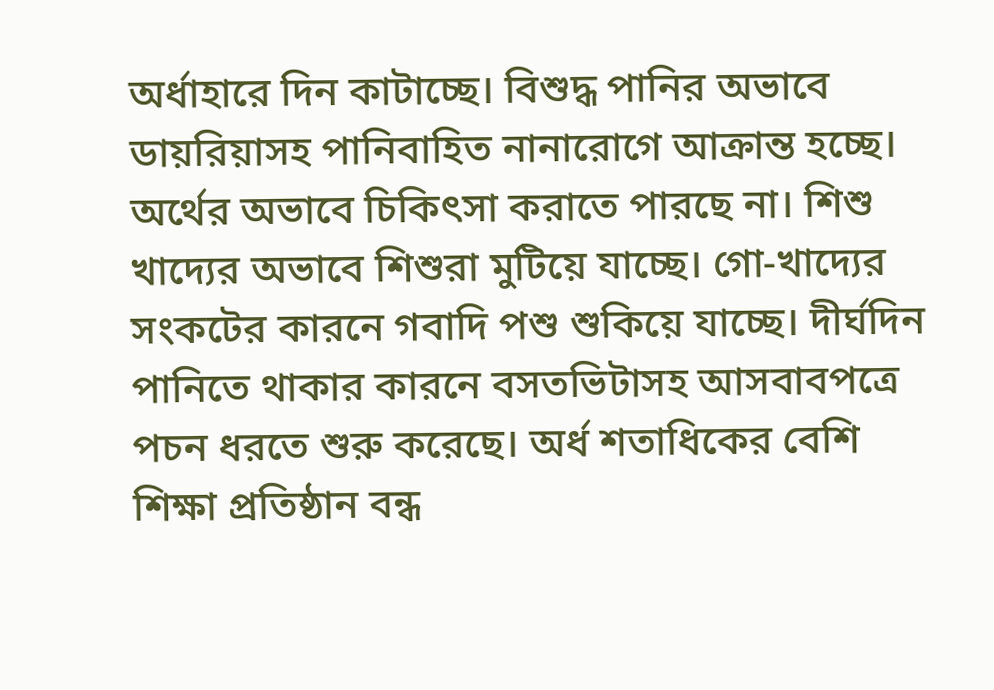অর্ধাহারে দিন কাটাচ্ছে। বিশুদ্ধ পানির অভাবে ডায়রিয়াসহ পানিবাহিত নানারোগে আক্রান্ত হচ্ছে। অর্থের অভাবে চিকিৎসা করাতে পারছে না। শিশু খাদ্যের অভাবে শিশুরা মুটিয়ে যাচ্ছে। গো-খাদ্যের সংকটের কারনে গবাদি পশু শুকিয়ে যাচ্ছে। দীর্ঘদিন পানিতে থাকার কারনে বসতভিটাসহ আসবাবপত্রে পচন ধরতে শুরু করেছে। অর্ধ শতাধিকের বেশি শিক্ষা প্রতিষ্ঠান বন্ধ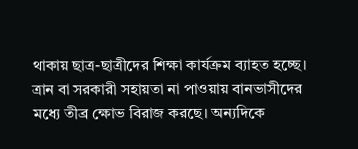থাকায় ছাত্র-ছাত্রীদের শিক্ষা কার্যক্রম ব্যাহত হচ্ছে। ত্রান বা সরকারী সহায়তা না পাওয়ায় বানভাসীদের মধ্যে তীব্র ক্ষোভ বিরাজ করছে। অন্যদিকে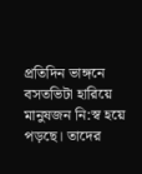প্রতিদিন ভাঙ্গনে বসতভিটা হারিয়ে মানুষজন নি:স্ব হয়ে পড়ছে। তাদের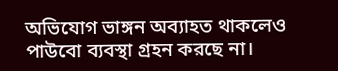অভিযোগ ভাঙ্গন অব্যাহত থাকলেও পাউবো ব্যবস্থা গ্রহন করছে না।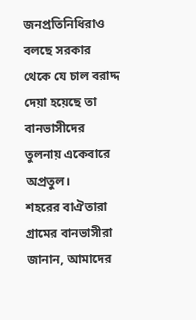জনপ্রতিনিধিরাও বলছে সরকার থেকে যে চাল বরাদ্দ দেয়া হয়েছে তা বানভাসীদের তুলনায় একেবারে অপ্রতুল।
শহরের বাঐতারা গ্রামের বানভাসীরা জানান, আমাদের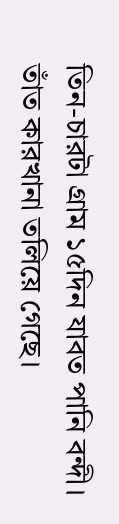তিন-চারটা গ্রাম ১৫দিন যাবত পানি বন্দী। তাঁত কারখানা তলিয়ে গেছে।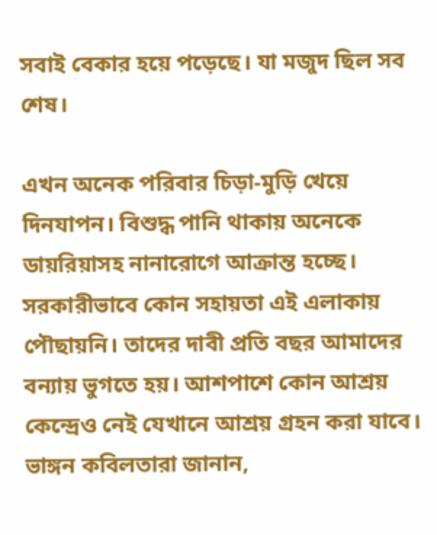সবাই বেকার হয়ে পড়েছে। যা মজুদ ছিল সব শেষ।

এখন অনেক পরিবার চিড়া-মুড়ি খেয়ে দিনযাপন। বিশুদ্ধ পানি থাকায় অনেকে ডায়রিয়াসহ নানারোগে আক্রান্ত হচ্ছে। সরকারীভাবে কোন সহায়তা এই এলাকায় পৌছায়নি। তাদের দাবী প্রতি বছর আমাদের বন্যায় ভুগতে হয়। আশপাশে কোন আশ্রয় কেন্দ্রেও নেই যেখানে আশ্রয় গ্রহন করা যাবে।
ভাঙ্গন কবিলতারা জানান,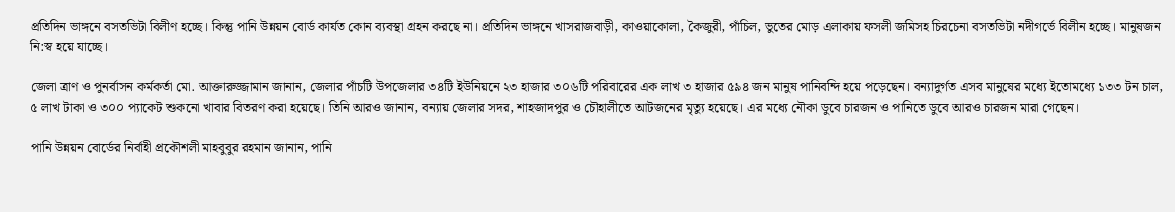প্রতিদিন ভাঙ্গনে বসতভিটা বিলীণ হচ্ছে। কিন্তু পানি উন্নয়ন বোর্ড কার্যত কোন ব্যবস্থা গ্রহন করছে না। প্রতিদিন ভাঙ্গনে খাসরাজবাড়ী, কাওয়াকোলা, কৈজুরী, পাঁচিল, ভুতের মোড় এলাকায় ফসলী জমিসহ চিরচেনা বসতভিটা নদীগর্ভে বিলীন হচ্ছে। মানুষজন নি:স্ব হয়ে যাচ্ছে।

জেলা ত্রাণ ও পুনর্বাসন কর্মকর্তা মো. আক্তারুজ্জামান জানান, জেলার পাঁচটি উপজেলার ৩৪টি ইউনিয়নে ২৩ হাজার ৩০৬টি পরিবারের এক লাখ ৩ হাজার ৫৯৪ জন মানুষ পানিবন্দি হয়ে পড়েছেন। বন্যাদুর্গত এসব মানুষের মধ্যে ইতোমধ্যে ১৩৩ টন চাল, ৫ লাখ টাকা ও ৩০০ প্যাকেট শুকনো খাবার বিতরণ করা হয়েছে। তিনি আরও জানান, বন্যায় জেলার সদর, শাহজাদপুর ও চৌহালীতে আটজনের মৃত্যু হয়েছে। এর মধ্যে নৌকা ডুবে চারজন ও পানিতে ডুবে আরও চারজন মারা গেছেন।

পানি উন্নয়ন বোর্ডের নির্বাহী প্রকৌশলী মাহবুবুর রহমান জানান, পানি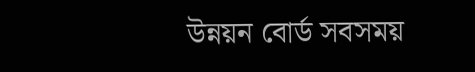উন্নয়ন বোর্ড সবসময়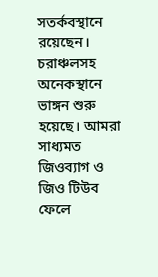সতর্কবস্থানে রয়েছেন। চরাঞ্চলসহ অনেকস্থানে ভাঙ্গন শুরু হয়েছে। আমরা সাধ্যমত জিওব্যাগ ও জিও টিউব ফেলে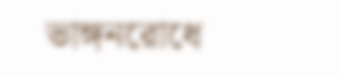ভাঙ্গনরোধে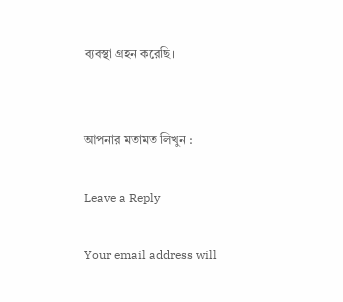ব্যবস্থা গ্রহন করেছি।


আপনার মতামত লিখুন :

Leave a Reply

Your email address will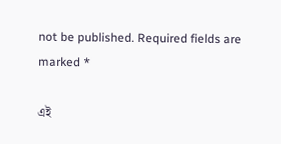not be published. Required fields are marked *

এই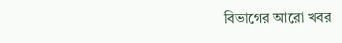বিভাগের আরো খবর